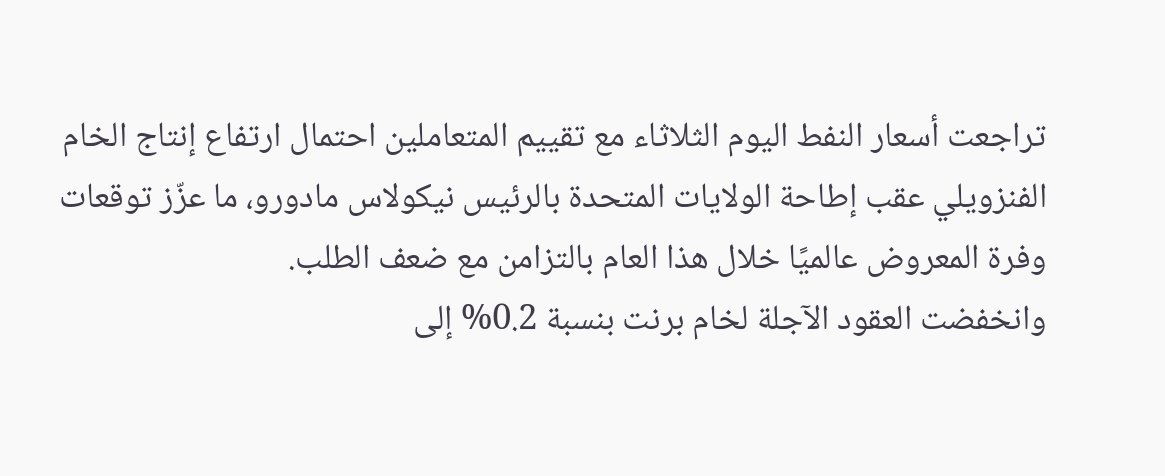تراجعت أسعار النفط اليوم الثلاثاء مع تقييم المتعاملين احتمال ارتفاع إنتاج الخام الفنزويلي عقب إطاحة الولايات المتحدة بالرئيس نيكولاس مادورو، ما عزّز توقعات وفرة المعروض عالميًا خلال هذا العام بالتزامن مع ضعف الطلب.
وانخفضت العقود الآجلة لخام برنت بنسبة 0.2% إلى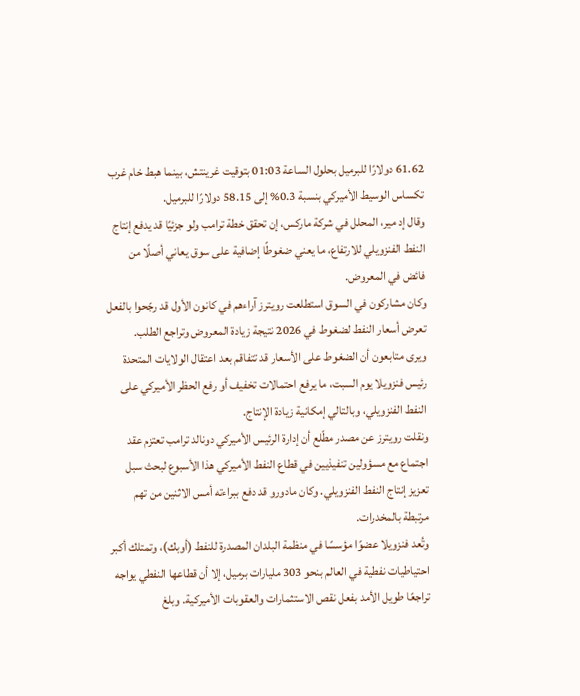61.62 دولارًا للبرميل بحلول الساعة 01:03 بتوقيت غرينتش، بينما هبط خام غرب تكساس الوسيط الأميركي بنسبة 0.3% إلى 58.15 دولارًا للبرميل.
وقال إد مير، المحلل في شركة ماركس، إن تحقق خطة ترامب ولو جزئيًا قد يدفع إنتاج النفط الفنزويلي للارتفاع، ما يعني ضغوطًا إضافية على سوق يعاني أصلًا من فائض في المعروض.
وكان مشاركون في السوق استطلعت رويترز آراءهم في كانون الأول قد رجّحوا بالفعل تعرض أسعار النفط لضغوط في 2026 نتيجة زيادة المعروض وتراجع الطلب.
ويرى متابعون أن الضغوط على الأسعار قد تتفاقم بعد اعتقال الولايات المتحدة رئيس فنزويلا يوم السبت، ما يرفع احتمالات تخفيف أو رفع الحظر الأميركي على النفط الفنزويلي، وبالتالي إمكانية زيادة الإنتاج.
ونقلت رويترز عن مصدر مطّلع أن إدارة الرئيس الأميركي دونالد ترامب تعتزم عقد اجتماع مع مسؤولين تنفيذيين في قطاع النفط الأميركي هذا الأسبوع لبحث سبل تعزيز إنتاج النفط الفنزويلي. وكان مادورو قد دفع ببراءته أمس الاثنين من تهم مرتبطة بالمخدرات.
وتُعد فنزويلا عضوًا مؤسسًا في منظمة البلدان المصدرة للنفط (أوبك)، وتمتلك أكبر احتياطيات نفطية في العالم بنحو 303 مليارات برميل، إلا أن قطاعها النفطي يواجه تراجعًا طويل الأمد بفعل نقص الاستثمارات والعقوبات الأميركية. وبلغ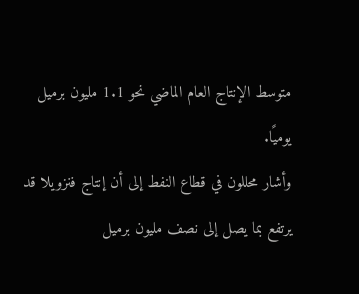متوسط الإنتاج العام الماضي نحو 1.1 مليون برميل يوميًا.
وأشار محللون في قطاع النفط إلى أن إنتاج فنزويلا قد يرتفع بما يصل إلى نصف مليون برميل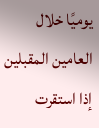يوميًا خلال العامين المقبلين إذا استقرت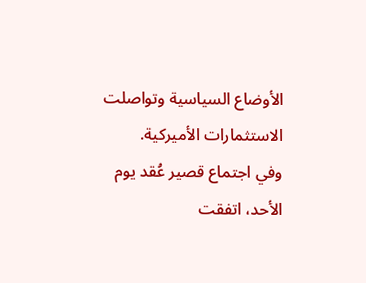الأوضاع السياسية وتواصلت الاستثمارات الأميركية.
وفي اجتماع قصير عُقد يوم الأحد، اتفقت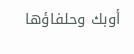أوبك وحلفاؤها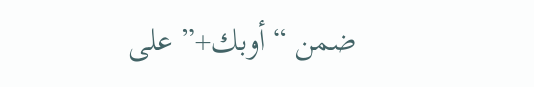ضمن “أوبك+” على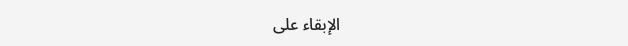الإبقاء على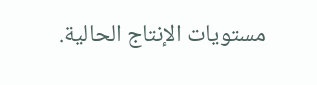مستويات الإنتاج الحالية.